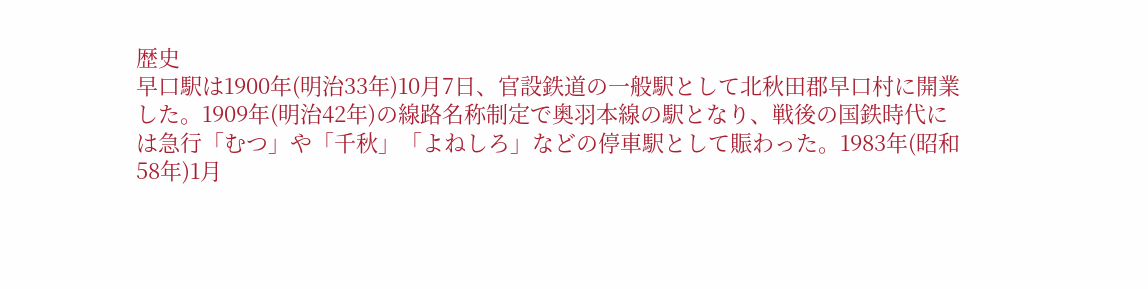歴史
早口駅は1900年(明治33年)10月7日、官設鉄道の一般駅として北秋田郡早口村に開業した。1909年(明治42年)の線路名称制定で奥羽本線の駅となり、戦後の国鉄時代には急行「むつ」や「千秋」「よねしろ」などの停車駅として賑わった。1983年(昭和58年)1月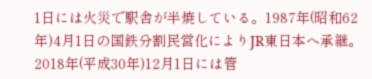1日には火災で駅舎が半焼している。1987年(昭和62年)4月1日の国鉄分割民営化によりJR東日本へ承継。2018年(平成30年)12月1日には管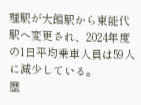理駅が大館駅から東能代駅へ変更され、2024年度の1日平均乗車人員は59人に減少している。
歴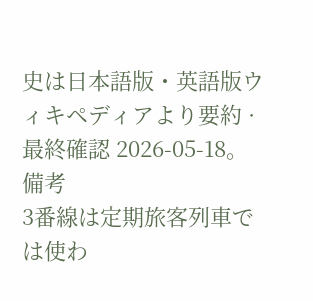史は日本語版・英語版ウィキペディアより要約 · 最終確認 2026-05-18。
備考
3番線は定期旅客列車では使わ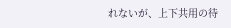れないが、上下共用の待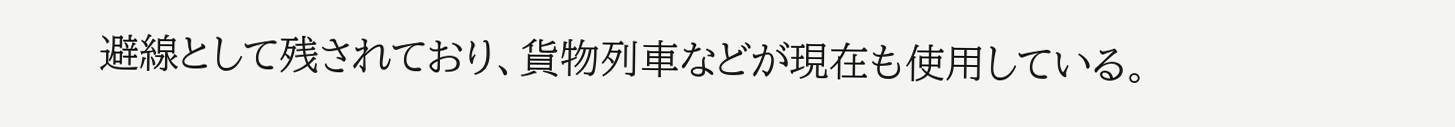避線として残されており、貨物列車などが現在も使用している。